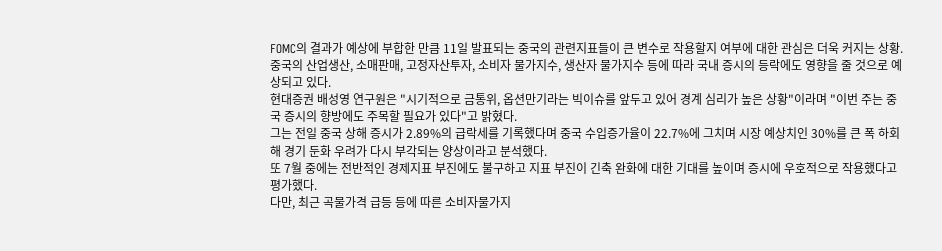FOMC의 결과가 예상에 부합한 만큼 11일 발표되는 중국의 관련지표들이 큰 변수로 작용할지 여부에 대한 관심은 더욱 커지는 상황.
중국의 산업생산, 소매판매, 고정자산투자, 소비자 물가지수, 생산자 물가지수 등에 따라 국내 증시의 등락에도 영향을 줄 것으로 예상되고 있다.
현대증권 배성영 연구원은 "시기적으로 금통위, 옵션만기라는 빅이슈를 앞두고 있어 경계 심리가 높은 상황"이라며 "이번 주는 중국 증시의 향방에도 주목할 필요가 있다"고 밝혔다.
그는 전일 중국 상해 증시가 2.89%의 급락세를 기록했다며 중국 수입증가율이 22.7%에 그치며 시장 예상치인 30%를 큰 폭 하회해 경기 둔화 우려가 다시 부각되는 양상이라고 분석했다.
또 7월 중에는 전반적인 경제지표 부진에도 불구하고 지표 부진이 긴축 완화에 대한 기대를 높이며 증시에 우호적으로 작용했다고 평가했다.
다만, 최근 곡물가격 급등 등에 따른 소비자물가지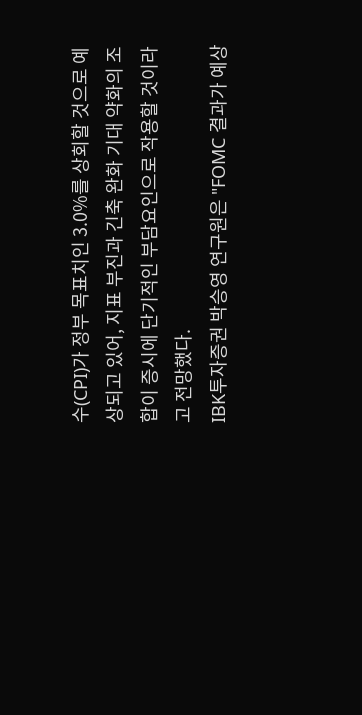수(CPI)가 정부 목표치인 3.0%를 상회할 것으로 예상되고 있어, 지표 부진과 긴축 완화 기대 약화의 조합이 증시에 단기적인 부담요인으로 작용할 것이라고 전망했다.
IBK투자증권 박승영 연구원은 "FOMC 결과가 예상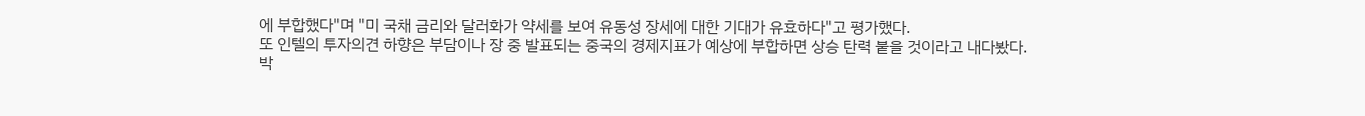에 부합했다"며 "미 국채 금리와 달러화가 약세를 보여 유동성 장세에 대한 기대가 유효하다"고 평가했다.
또 인텔의 투자의견 하향은 부담이나 장 중 발표되는 중국의 경제지표가 예상에 부합하면 상승 탄력 붙을 것이라고 내다봤다.
박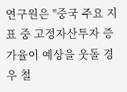연구원은 "중국 주요 지표 중 고정자산투자 증가율이 예상을 웃돌 경우 철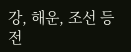강, 해운, 조선 등 전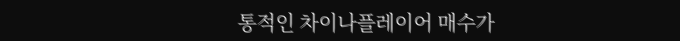통적인 차이나플레이어 매수가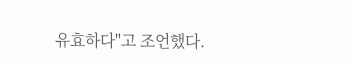유효하다"고 조언했다.